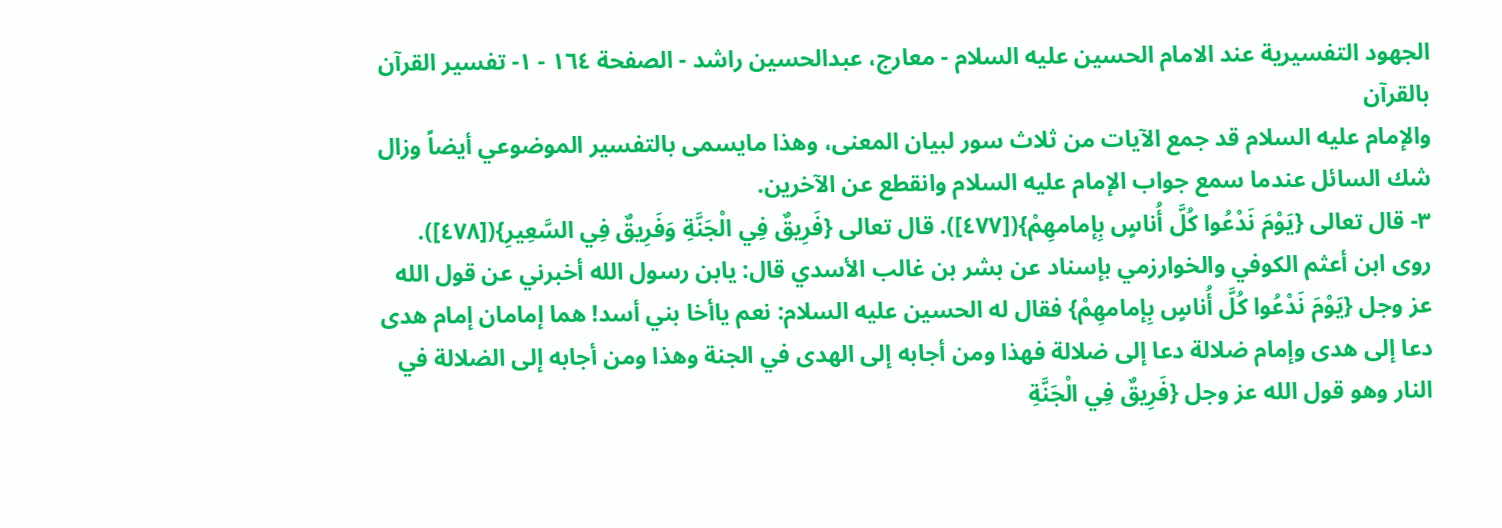الجهود التفسيرية عند الامام الحسين عليه السلام - معارج، عبدالحسين راشد - الصفحة ١٦٤ - ١- تفسير القرآن بالقرآن
والإمام عليه السلام قد جمع الآيات من ثلاث سور لبيان المعنى، وهذا مايسمى بالتفسير الموضوعي أيضاً وزال شك السائل عندما سمع جواب الإمام عليه السلام وانقطع عن الآخرين.
٣- قال تعالى {يَوْمَ نَدْعُوا كُلَّ أُناسٍ بِإمامهِمْ}([٤٧٧]). قال تعالى {فَرِيقٌ فِي الْجَنَّةِ وَفَرِيقٌ فِي السَّعِيرِ}([٤٧٨]).
روى ابن أعثم الكوفي والخوارزمي بإسناد عن بشر بن غالب الأسدي قال: يابن رسول الله أخبرني عن قول الله عز وجل {يَوْمَ نَدْعُوا كُلَّ أُناسٍ بِإمامهِمْ} فقال له الحسين عليه السلام: نعم ياأخا بني أسد! هما إمامان إمام هدى دعا إلى هدى وإمام ضلالة دعا إلى ضلالة فهذا ومن أجابه إلى الهدى في الجنة وهذا ومن أجابه إلى الضلالة في النار وهو قول الله عز وجل {فَرِيقٌ فِي الْجَنَّةِ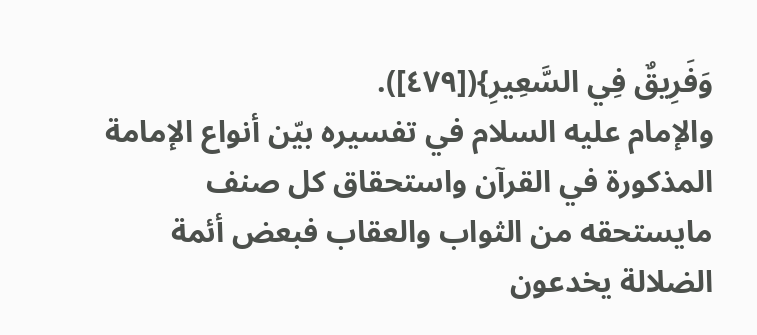وَفَرِيقٌ فِي السَّعِيرِ}([٤٧٩]).
والإمام عليه السلام في تفسيره بيّن أنواع الإمامة المذكورة في القرآن واستحقاق كل صنف مايستحقه من الثواب والعقاب فبعض أئمة الضلالة يخدعون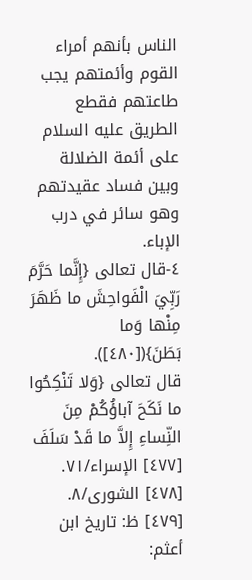الناس بأنهم أمراء القوم وأئمتهم يجب طاعتهم فقطع الطريق عليه السلام على أئمة الضلالة وبين فساد عقيدتهم وهو سائر في درب الإباء.
٤-قال تعالى {إِنَّما حَرَّمَ رَبِّيَ الْفَواحِشَ ما ظَهَرَ مِنْها وَما بَطَنَ}([٤٨٠]).
قال تعالى {وَلا تَنْكِحُوا ما نَكَحَ آباؤُكُمْ مِنَ النِّساءِ إِلاَّ ما قَدْ سَلَفَ
[٤٧٧] الإسراء/٧١.
[٤٧٨] الشورى/٨.
[٤٧٩] ظ: تاريخ ابن أعثم: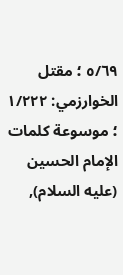٥/٦٩ ؛ مقتل الخوارزمي: ١/٢٢٢ ؛ موسوعة كلمات الإمام الحسين (عليه السلام),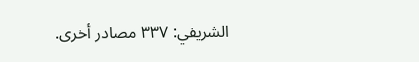الشريفي: ٣٣٧ مصادر أخرى.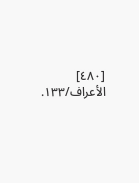[٤٨٠] الأعراف/١٣٣.